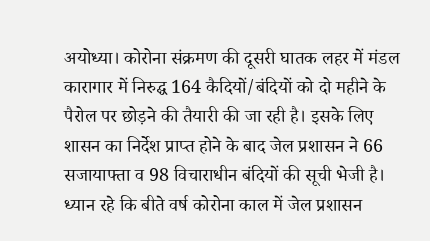अयोध्या। कोरोना संक्रमण की दूसरी घातक लहर में मंडल कारागार में निरुद्घ 164 कैदियों/बंदियों को दो महीने के पैरोल पर छोड़ने की तैयारी की जा रही है। इसके लिए शासन का निर्देश प्राप्त होने के बाद जेल प्रशासन ने 66 सजायाफ्ता व 98 विचाराधीन बंदियों की सूची भेजी है। ध्यान रहे कि बीते वर्ष कोरोना काल में जेल प्रशासन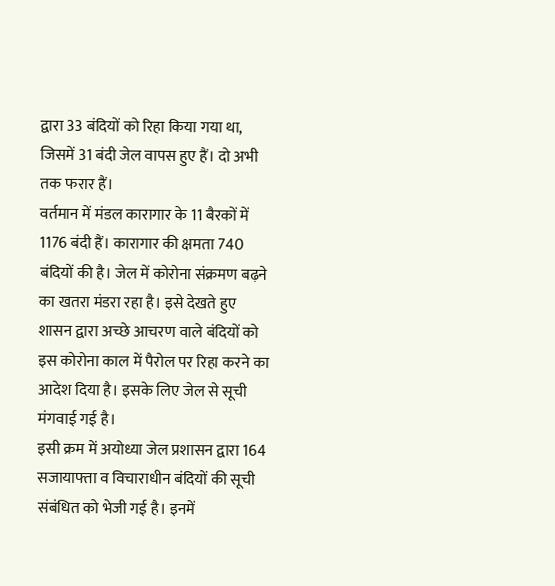द्वारा 33 बंदियों को रिहा किया गया था, जिसमें 31 बंदी जेल वापस हुए हैं। दो अभी तक फरार हैं।
वर्तमान में मंडल कारागार के 11 बैरकों में 1176 बंदी हैं। कारागार की क्षमता 740 बंदियों की है। जेल में कोरोना संक्रमण बढ़ने का खतरा मंडरा रहा है। इसे देखते हुए शासन द्वारा अच्छे आचरण वाले बंदियों को इस कोरोना काल में पैरोल पर रिहा करने का आदेश दिया है। इसके लिए जेल से सूची मंगवाई गई है।
इसी क्रम में अयोध्या जेल प्रशासन द्वारा 164 सजायाफ्ता व विचाराधीन बंदियों की सूची संबंधित को भेजी गई है। इनमें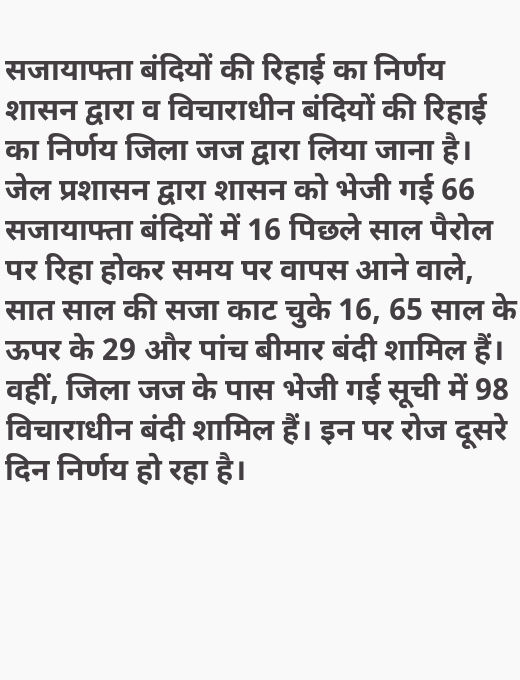सजायाफ्ता बंदियों की रिहाई का निर्णय शासन द्वारा व विचाराधीन बंदियों की रिहाई का निर्णय जिला जज द्वारा लिया जाना है। जेल प्रशासन द्वारा शासन को भेजी गई 66 सजायाफ्ता बंदियों में 16 पिछले साल पैरोल पर रिहा होकर समय पर वापस आने वाले, सात साल की सजा काट चुके 16, 65 साल के ऊपर के 29 और पांच बीमार बंदी शामिल हैं।
वहीं, जिला जज के पास भेजी गई सूची में 98 विचाराधीन बंदी शामिल हैं। इन पर रोज दूसरे दिन निर्णय हो रहा है।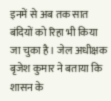इनमें से अब तक सात बंदियों को रिहा भी किया जा चुका है। जेल अधीक्षक बृजेश कुमार ने बताया कि शासन के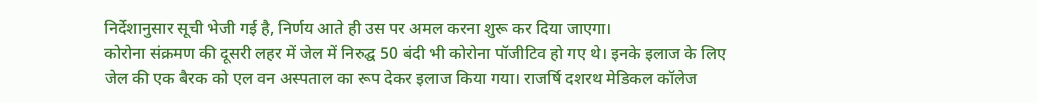निर्देशानुसार सूची भेजी गई है, निर्णय आते ही उस पर अमल करना शुरू कर दिया जाएगा।
कोरोना संक्रमण की दूसरी लहर में जेल में निरुद्घ 50 बंदी भी कोरोना पॉजीटिव हो गए थे। इनके इलाज के लिए जेल की एक बैरक को एल वन अस्पताल का रूप देकर इलाज किया गया। राजर्षि दशरथ मेडिकल कॉलेज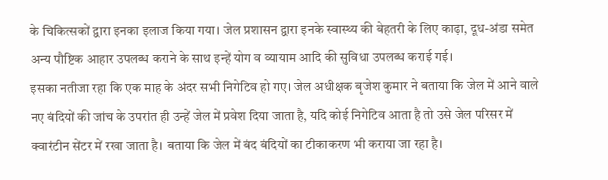के चिकित्सकों द्वारा इनका इलाज किया गया। जेल प्रशासन द्वारा इनके स्वास्थ्य की बेहतरी के लिए काढ़ा, दूध-अंडा समेत अन्य पौष्टिक आहार उपलब्ध कराने के साथ इन्हें योग व व्यायाम आदि की सुविधा उपलब्ध कराई गई।
इसका नतीजा रहा कि एक माह के अंदर सभी निगेटिव हो गए। जेल अधीक्षक बृजेश कुमार ने बताया कि जेल में आने वाले नए बंदियों की जांच के उपरांत ही उन्हें जेल में प्रवेश दिया जाता है, यदि कोई निगेटिव आता है तो उसे जेल परिसर में क्वारंटीन सेंटर में रखा जाता है। बताया कि जेल में बंद बंदियों का टीकाकरण भी कराया जा रहा है।